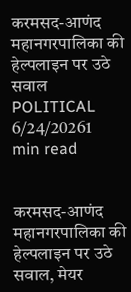करमसद-आणंद महानगरपालिका की हेल्पलाइन पर उठे सवाल
POLITICAL
6/24/20261 min read


करमसद-आणंद महानगरपालिका की हेल्पलाइन पर उठे सवाल, मेयर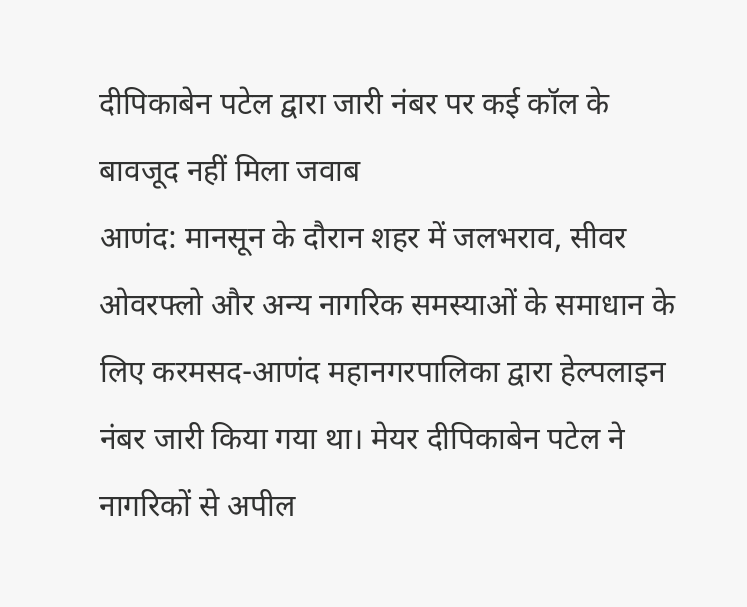दीपिकाबेन पटेल द्वारा जारी नंबर पर कई कॉल के बावजूद नहीं मिला जवाब
आणंद: मानसून के दौरान शहर में जलभराव, सीवर ओवरफ्लो और अन्य नागरिक समस्याओं के समाधान के लिए करमसद-आणंद महानगरपालिका द्वारा हेल्पलाइन नंबर जारी किया गया था। मेयर दीपिकाबेन पटेल ने नागरिकों से अपील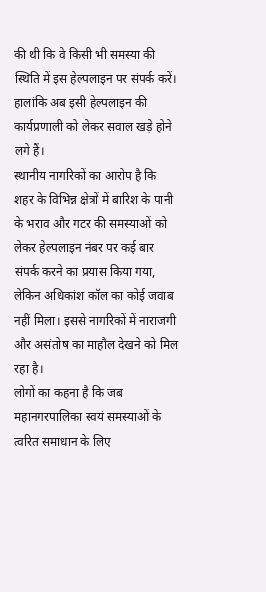की थी कि वे किसी भी समस्या की स्थिति में इस हेल्पलाइन पर संपर्क करें। हालांकि अब इसी हेल्पलाइन की कार्यप्रणाली को लेकर सवाल खड़े होने लगे हैं।
स्थानीय नागरिकों का आरोप है कि शहर के विभिन्न क्षेत्रों में बारिश के पानी के भराव और गटर की समस्याओं को लेकर हेल्पलाइन नंबर पर कई बार संपर्क करने का प्रयास किया गया, लेकिन अधिकांश कॉल का कोई जवाब नहीं मिला। इससे नागरिकों में नाराजगी और असंतोष का माहौल देखने को मिल रहा है।
लोगों का कहना है कि जब महानगरपालिका स्वयं समस्याओं के त्वरित समाधान के लिए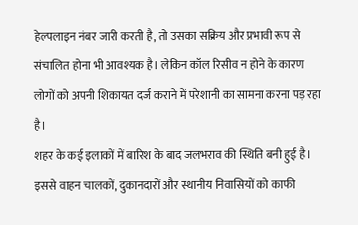हेल्पलाइन नंबर जारी करती है, तो उसका सक्रिय और प्रभावी रूप से संचालित होना भी आवश्यक है। लेकिन कॉल रिसीव न होने के कारण लोगों को अपनी शिकायत दर्ज कराने में परेशानी का सामना करना पड़ रहा है।
शहर के कई इलाकों में बारिश के बाद जलभराव की स्थिति बनी हुई है। इससे वाहन चालकों, दुकानदारों और स्थानीय निवासियों को काफी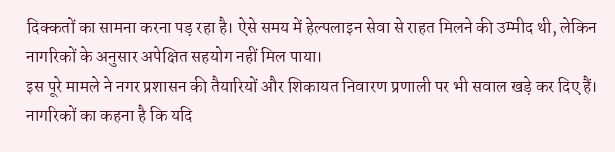दिक्कतों का सामना करना पड़ रहा है। ऐसे समय में हेल्पलाइन सेवा से राहत मिलने की उम्मीद थी, लेकिन नागरिकों के अनुसार अपेक्षित सहयोग नहीं मिल पाया।
इस पूरे मामले ने नगर प्रशासन की तैयारियों और शिकायत निवारण प्रणाली पर भी सवाल खड़े कर दिए हैं। नागरिकों का कहना है कि यदि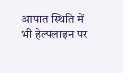आपात स्थिति में भी हेल्पलाइन पर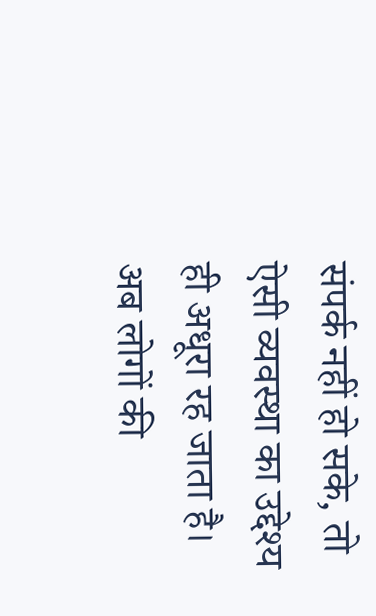संपर्क नहीं हो सके, तो ऐसी व्यवस्था का उद्देश्य ही अधूरा रह जाता है।
अब लोगों की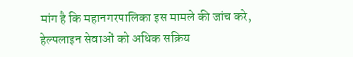मांग है कि महानगरपालिका इस मामले की जांच करे, हेल्पलाइन सेवाओं को अधिक सक्रिय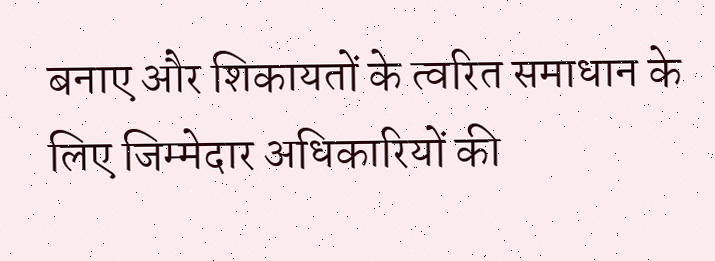बनाए और शिकायतों के त्वरित समाधान के लिए जिम्मेदार अधिकारियों की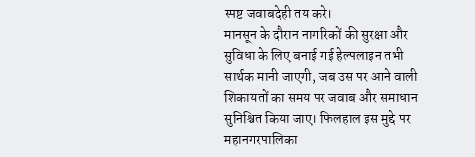स्पष्ट जवाबदेही तय करे।
मानसून के दौरान नागरिकों की सुरक्षा और सुविधा के लिए बनाई गई हेल्पलाइन तभी सार्थक मानी जाएगी, जब उस पर आने वाली शिकायतों का समय पर जवाब और समाधान सुनिश्चित किया जाए। फिलहाल इस मुद्दे पर महानगरपालिका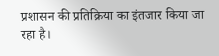प्रशासन की प्रतिक्रिया का इंतजार किया जा रहा है।